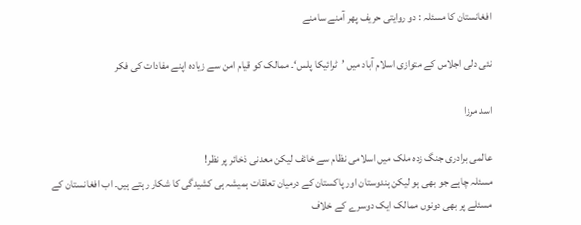افغانستان کا مسئلہ : دو روایتی حریف پھر آمنے سامنے

نئی دلی اجلاس کے متوازی اسلام آباد میں ’ٹرائیکا پلس‘۔ ممالک کو قیام امن سے زیادہ اپنے مفادات کی فکر

اسد مرزا

عالمی برادری جنگ زدہ ملک میں اسلامی نظام سے خائف لیکن معدنی ذخائر پر نظر!
مسئلہ چاہے جو بھی ہو لیکن ہندوستان اور پاکستان کے درمیان تعلقات ہمیشہ ہی کشیدگی کا شکار رہتے ہیں۔ اب افغانستان کے مسئلے پر بھی دونوں ممالک ایک دوسرے کے خلاف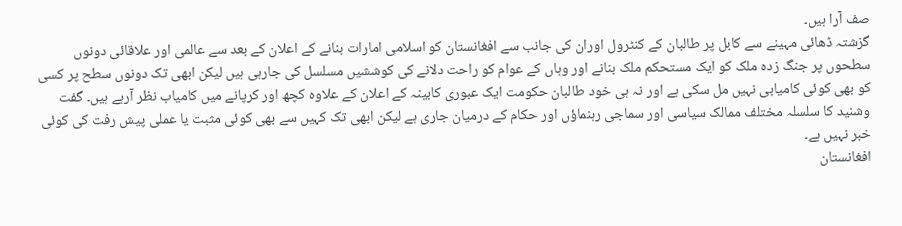صف آرا ہیں۔
گزشتہ ڈھائی مہینے سے کابل پر طالبان کے کنٹرول اوران کی جانب سے افغانستان کو اسلامی امارات بنانے کے اعلان کے بعد سے عالمی اور علاقائی دونوں سطحوں پر جنگ زدہ ملک کو ایک مستحکم ملک بنانے اور وہاں کے عوام کو راحت دلانے کی کوششیں مسلسل کی جارہی ہیں لیکن ابھی تک دونوں سطح پر کسی کو بھی کوئی کامیابی نہیں مل سکی ہے اور نہ ہی خود طالبان حکومت ایک عبوری کابینہ کے اعلان کے علاوہ کچھ اور کرپانے میں کامیاب نظر آرہے ہیں۔ گفت وشنید کا سلسلہ مختلف ممالک سیاسی اور سماجی رہنماؤں اور حکام کے درمیان جاری ہے لیکن ابھی تک کہیں سے بھی کوئی مثبت یا عملی پیش رفت کی کوئی خبر نہیں ہے۔
افغانستان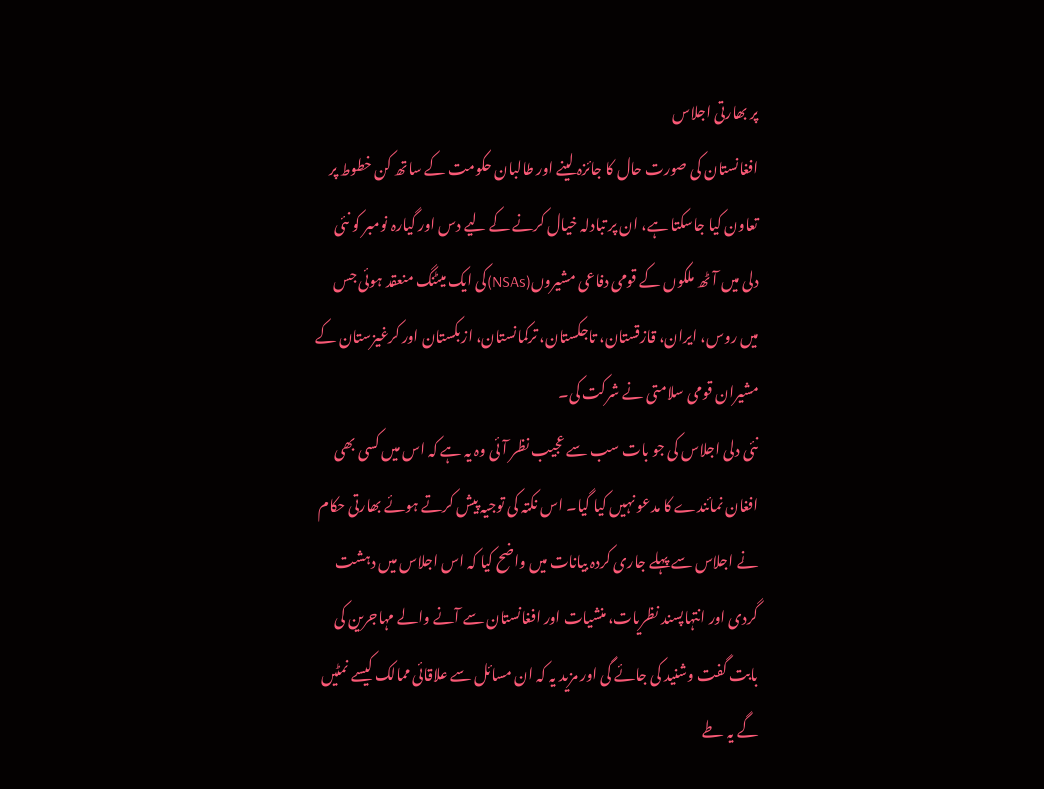پر بھارتی اجلاس
افغانستان کی صورت حال کا جائزہ لینے اور طالبان حکومت کے ساتھ کن خطوط پر تعاون کیا جاسکتا ہے، ان پر تبادلہ خیال کرنے کے لیے دس اور گیارہ نومبر کو نئی دلی میں آٹھ ملکوں کے قومی دفاعی مشیروں(NSAs)کی ایک میٹنگ منعقد ہوئی جس میں روس، ایران، قازقستان، تاجکستان، ترکمانستان، ازبکستان اور کرغیزستان کے مشیران قومی سلامتی نے شرکت کی۔
نئی دلی اجلاس کی جو بات سب سے عجیب نظر آئی وہ یہ ہے کہ اس میں کسی بھی افغان نمائندے کا مدعو نہیں کیا گیا۔ اس نکتہ کی توجیہ پیش کرتے ہوئے بھارتی حکام نے اجلاس سے پہلے جاری کردہ بیانات میں واضح کیا کہ اس اجلاس میں دہشت گردی اور انتہاپسند نظریات، منشیات اور افغانستان سے آنے والے مہاجرین کی بابت گفت وشنید کی جائے گی اور مزید یہ کہ ان مسائل سے علاقائی ممالک کیسے نمٹیں گے یہ طے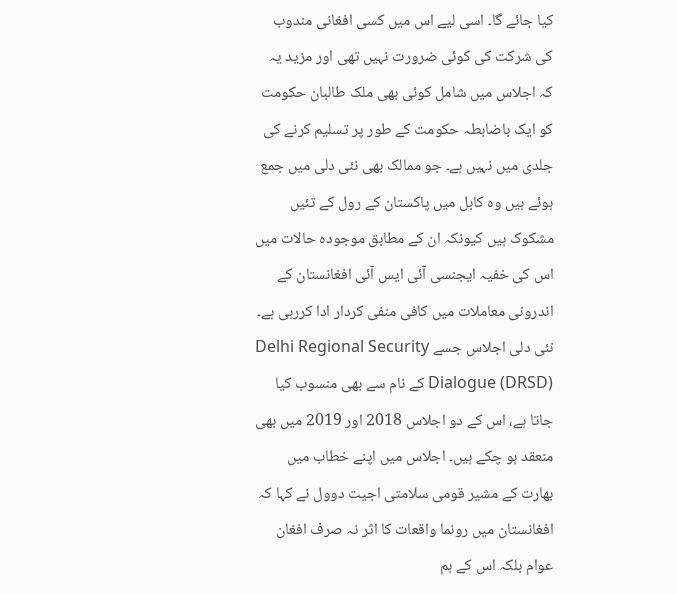کیا جائے گا۔ اسی لیے اس میں کسی افغانی مندوب کی شرکت کی کوئی ضرورت نہیں تھی اور مزید یہ کہ اجلاس میں شامل کوئی بھی ملک طالبان حکومت کو ایک باضابطہ حکومت کے طور پر تسلیم کرنے کی جلدی میں نہیں ہے۔ جو ممالک بھی نئی دلی میں جمع ہوئے ہیں وہ کابل میں پاکستان کے رول کے تئیں مشکوک ہیں کیونکہ ان کے مطابق موجودہ حالات میں اس کی خفیہ ایجنسی آئی ایس آئی افغانستان کے اندرونی معاملات میں کافی منفی کردار ادا کررہی ہے۔
نئی دلی اجلاس جسے Delhi Regional Security Dialogue (DRSD) کے نام سے بھی منسوب کیا جاتا ہے، اس کے دو اجلاس 2018 اور 2019 میں بھی منعقد ہو چکے ہیں۔ اجلاس میں اپنے خطاب میں بھارت کے مشیر قومی سلامتی اجیت دوول نے کہا کہ افغانستان میں رونما واقعات کا اثر نہ صرف افغان عوام بلکہ اس کے ہم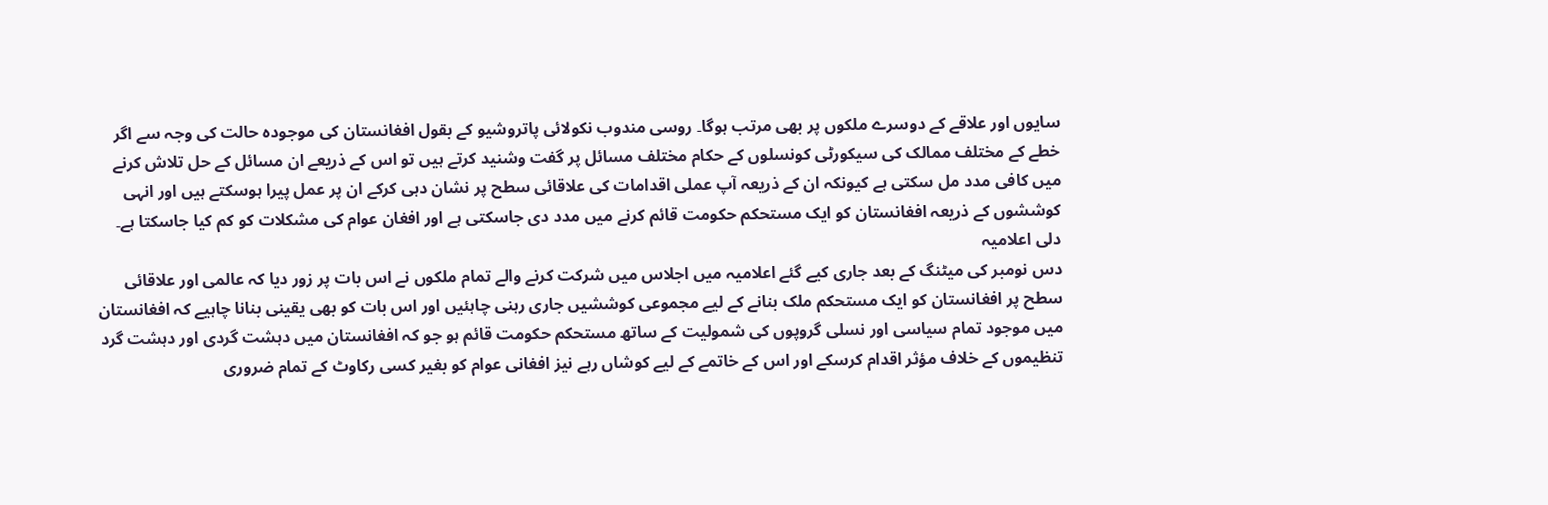سایوں اور علاقے کے دوسرے ملکوں پر بھی مرتب ہوگا۔ روسی مندوب نکولائی پاتروشیو کے بقول افغانستان کی موجودہ حالت کی وجہ سے اگر خطے کے مختلف ممالک کی سیکورٹی کونسلوں کے حکام مختلف مسائل پر گفت وشنید کرتے ہیں تو اس کے ذریعے ان مسائل کے حل تلاش کرنے میں کافی مدد مل سکتی ہے کیونکہ ان کے ذریعہ آپ عملی اقدامات کی علاقائی سطح پر نشان دہی کرکے ان پر عمل پیرا ہوسکتے ہیں اور انہی کوششوں کے ذریعہ افغانستان کو ایک مستحکم حکومت قائم کرنے میں مدد دی جاسکتی ہے اور افغان عوام کی مشکلات کو کم کیا جاسکتا ہے۔
دلی اعلامیہ
دس نومبر کی میٹنگ کے بعد جاری کیے گئے اعلامیہ میں اجلاس میں شرکت کرنے والے تمام ملکوں نے اس بات پر زور دیا کہ عالمی اور علاقائی سطح پر افغانستان کو ایک مستحکم ملک بنانے کے لیے مجموعی کوششیں جاری رہنی چاہئیں اور اس بات کو بھی یقینی بنانا چاہیے کہ افغانستان میں موجود تمام سیاسی اور نسلی گروپوں کی شمولیت کے ساتھ مستحکم حکومت قائم ہو جو کہ افغانستان میں دہشت گردی اور دہشت گرد تنظیموں کے خلاف مؤثر اقدام کرسکے اور اس کے خاتمے کے لیے کوشاں رہے نیز افغانی عوام کو بغیر کسی رکاوٹ کے تمام ضروری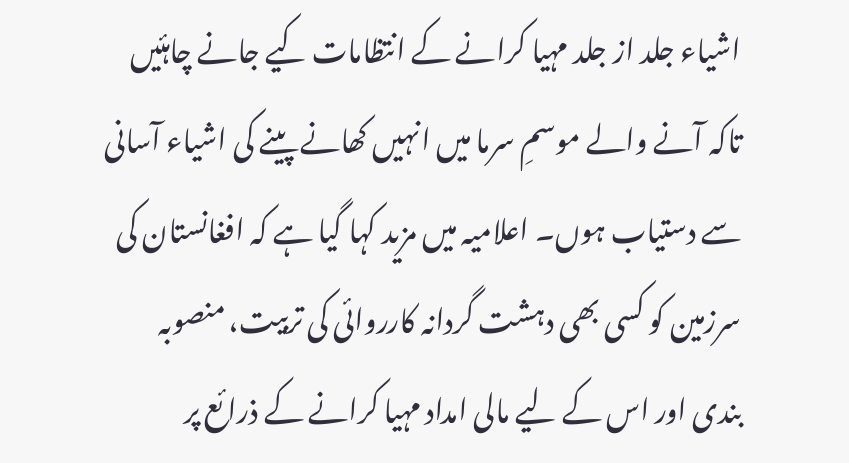اشیاء جلد از جلد مہیا کرانے کے انتظامات کیے جانے چاہئیں تاکہ آنے والے موسمِ سرما میں انہیں کھانے پینے کی اشیاء آسانی سے دستیاب ہوں۔ اعلامیہ میں مزید کہا گیا ہے کہ افغانستان کی سرزمین کو کسی بھی دہشت گردانہ کارروائی کی تربیت، منصوبہ بندی اور اس کے لیے مالی امداد مہیا کرانے کے ذرائع پر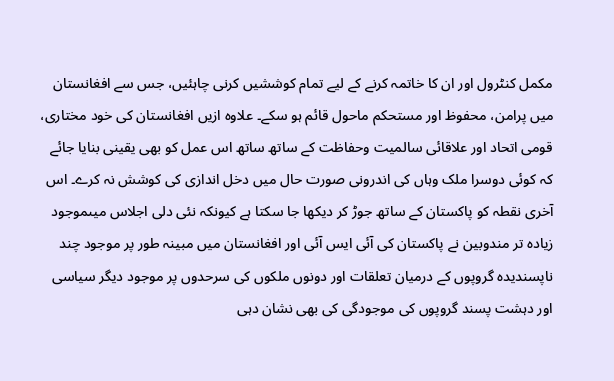مکمل کنٹرول اور ان کا خاتمہ کرنے کے لیے تمام کوششیں کرنی چاہئیں، جس سے افغانستان میں پرامن، محفوظ اور مستحکم ماحول قائم ہو سکے۔ علاوہ ازیں افغانستان کی خود مختاری، قومی اتحاد اور علاقائی سالمیت وحفاظت کے ساتھ ساتھ اس عمل کو بھی یقینی بنایا جائے کہ کوئی دوسرا ملک وہاں کی اندرونی صورت حال میں دخل اندازی کی کوشش نہ کرے۔ اس آخری نقطہ کو پاکستان کے ساتھ جوڑ کر دیکھا جا سکتا ہے کیونکہ نئی دلی اجلاس میںموجود زیادہ تر مندوبین نے پاکستان کی آئی ایس آئی اور افغانستان میں مبینہ طور پر موجود چند ناپسندیدہ گروپوں کے درمیان تعلقات اور دونوں ملکوں کی سرحدوں پر موجود دیگر سیاسی اور دہشت پسند گروپوں کی موجودگی کی بھی نشان دہی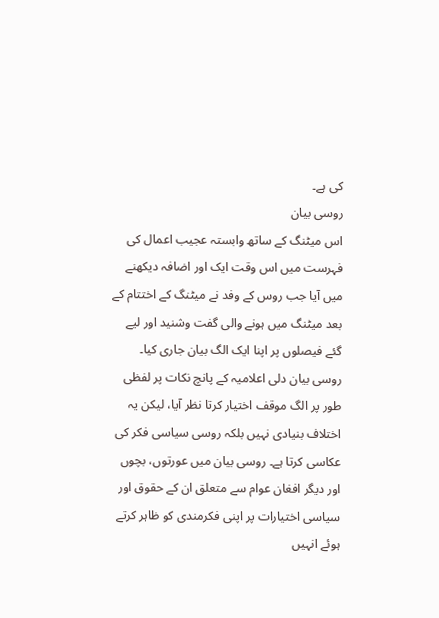کی ہے۔
روسی بیان
اس میٹنگ کے ساتھ وابستہ عجیب اعمال کی فہرست میں اس وقت ایک اور اضافہ دیکھنے میں آیا جب روس کے وفد نے میٹنگ کے اختتام کے بعد میٹنگ میں ہونے والی گفت وشنید اور لیے گئے فیصلوں پر اپنا ایک الگ بیان جاری کیا۔ روسی بیان دلی اعلامیہ کے پانچ نکات پر لفظی طور پر الگ موقف اختیار کرتا نظر آیا، لیکن یہ اختلاف بنیادی نہیں بلکہ روسی سیاسی فکر کی عکاسی کرتا ہے۔ روسی بیان میں عورتوں، بچوں اور دیگر افغان عوام سے متعلق ان کے حقوق اور سیاسی اختیارات پر اپنی فکرمندی کو ظاہر کرتے ہوئے انہیں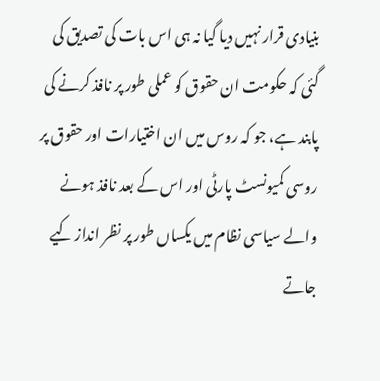بنیادی قرار نہیں دیا گیا نہ ہی اس بات کی تصدیق کی گئی کہ حکومت ان حقوق کو عملی طور پر نافذ کرنے کی پابند ہے، جو کہ روس میں ان اختیارات اور حقوق پر روسی کمیونسٹ پارٹی اور اس کے بعد نافذ ہونے والے سیاسی نظام میں یکساں طور پر نظر انداز کیے جاتے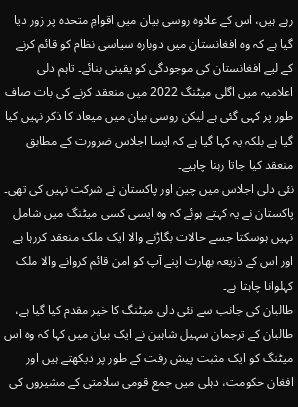رہے ہیں، اس کے علاوہ روسی بیان میں اقوامِ متحدہ پر زور دیا گیا ہے کہ وہ افغانستان میں دوبارہ سیاسی نظام کو قائم کرنے کے لیے افغانستان کی موجودگی کو یقینی بنائے۔ تاہم دلی اعلامیہ میں اگلی میٹنگ 2022 میں منعقد کرنے کی بات صاف طور پر کہی گئی ہے لیکن روسی بیان میں میعاد کا ذکر نہیں کیا گیا ہے بلکہ یہ کہا گیا ہے کہ ایسا اجلاس ضرورت کے مطابق منعقد کیا جاتا رہنا چاہیے۔
نئی دلی اجلاس میں چین اور پاکستان نے شرکت نہیں کی تھی۔ پاکستان نے یہ کہتے ہوئے کہ وہ ایسی کسی میٹنگ میں شامل نہیں ہوسکتا جسے حالات بگاڑنے والا ایک ملک منعقد کررہا ہے اور اس کے ذریعہ بھارت اپنے آپ کو امن قائم کروانے والا ملک کہلوانا چاہتا ہے۔
طالبان کی جانب سے نئی دلی میٹنگ کا خیر مقدم کیا گیا ہے، طالبان کے ترجمان سہیل شاہین نے ایک بیان میں کہا کہ وہ اس میٹنگ کو ایک مثبت پیش رفت کے طور پر دیکھتے ہیں اور افغان حکومت، دہلی میں جمع قومی سلامتی کے مشیروں کی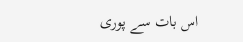اس بات سے پوری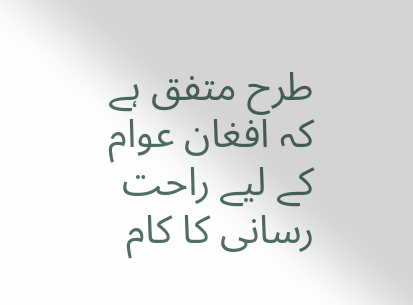طرح متفق ہے کہ افغان عوام کے لیے راحت رسانی کا کام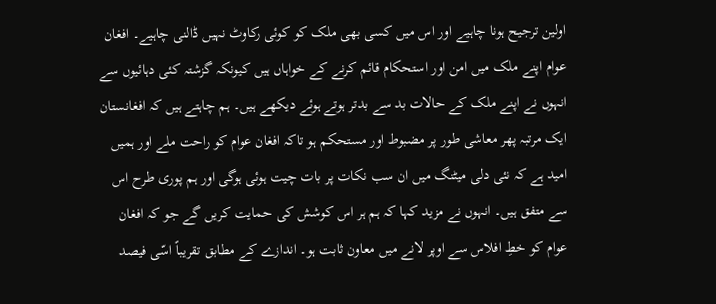اولین ترجیح ہونا چاہیے اور اس میں کسی بھی ملک کو کوئی رکاوٹ نہیں ڈالنی چاہیے۔ افغان عوام اپنے ملک میں امن اور استحکام قائم کرنے کے خواہاں ہیں کیونکہ گزشتہ کئی دہائیوں سے انہوں نے اپنے ملک کے حالات بد سے بدتر ہوتے ہوئے دیکھے ہیں۔ ہم چاہتے ہیں کہ افغانستان ایک مرتبہ پھر معاشی طور پر مضبوط اور مستحکم ہو تاکہ افغان عوام کو راحت ملے اور ہمیں امید ہے کہ نئی دلی میٹنگ میں ان سب نکات پر بات چیت ہوئی ہوگی اور ہم پوری طرح اس سے متفق ہیں۔ انہوں نے مزید کہا کہ ہم ہر اس کوشش کی حمایت کریں گے جو کہ افغان عوام کو خطِ افلاس سے اوپر لانے میں معاون ثابت ہو۔ اندازے کے مطابق تقریباً اسّی فیصد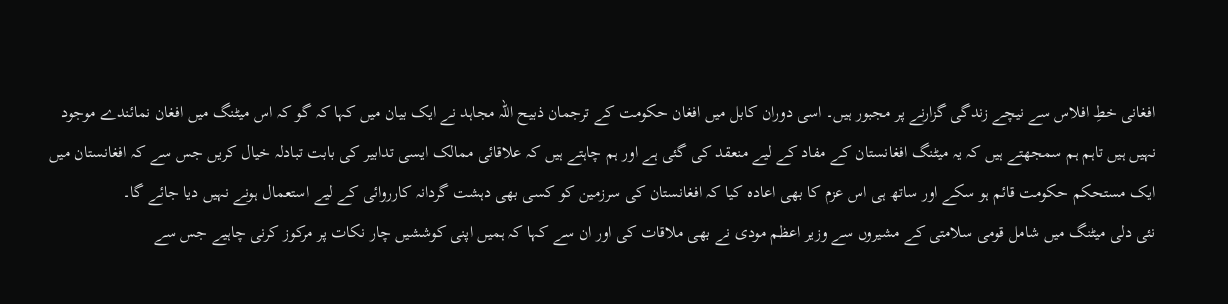افغانی خطِ افلاس سے نیچے زندگی گزارنے پر مجبور ہیں۔ اسی دوران کابل میں افغان حکومت کے ترجمان ذبیح اللہ مجاہد نے ایک بیان میں کہا کہ گو کہ اس میٹنگ میں افغان نمائندے موجود نہیں ہیں تاہم ہم سمجھتے ہیں کہ یہ میٹنگ افغانستان کے مفاد کے لیے منعقد کی گئی ہے اور ہم چاہتے ہیں کہ علاقائی ممالک ایسی تدابیر کی بابت تبادلہ خیال کریں جس سے کہ افغانستان میں ایک مستحکم حکومت قائم ہو سکے اور ساتھ ہی اس عزم کا بھی اعادہ کیا کہ افغانستان کی سرزمین کو کسی بھی دہشت گردانہ کارروائی کے لیے استعمال ہونے نہیں دیا جائے گا۔
نئی دلی میٹنگ میں شامل قومی سلامتی کے مشیروں سے وزیر اعظم مودی نے بھی ملاقات کی اور ان سے کہا کہ ہمیں اپنی کوششیں چار نکات پر مرکوز کرنی چاہیے جس سے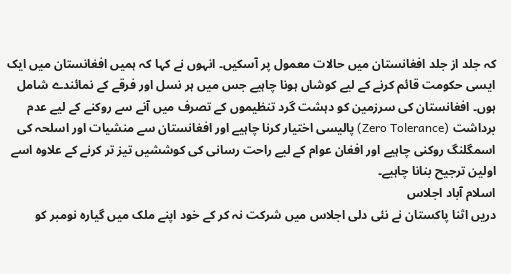کہ جلد از جلد افغانستان میں حالات معمول پر آسکیں۔ انہوں نے کہا کہ ہمیں افغانستان میں ایک ایسی حکومت قائم کرنے کے لیے کوشاں ہونا چاہیے جس میں ہر نسل اور فرقے کے نمائندے شامل ہوں۔ افغانستان کی سرزمین کو دہشت گرد تنظیموں کے تصرف میں آنے سے روکنے کے لیے عدم برداشت (Zero Tolerance) پالیسی اختیار کرنا چاہیے اور افغانستان سے منشیات اور اسلحہ کی اسمگلنگ روکنی چاہیے اور افغان عوام کے لیے راحت رسانی کی کوششیں تیز تر کرنے کے علاوہ اسے اولین ترجیح بنانا چاہیے۔
اسلام آباد اجلاس
دریں اثنا پاکستان نے نئی دلی اجلاس میں شرکت نہ کر کے خود اپنے ملک میں گیارہ نومبر کو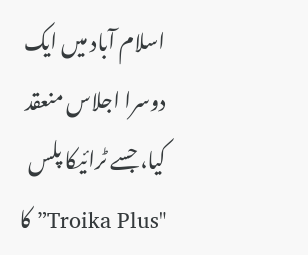اسلام آباد میں ایک دوسرا اجلاس منعقد کیا، جسے ٹرائیکا پلس "Troika Plus” کا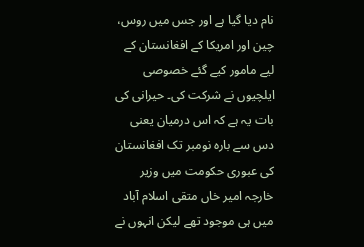نام دیا گیا ہے اور جس میں روس، چین اور امریکا کے افغانستان کے لیے مامور کیے گئے خصوصی ایلچیوں نے شرکت کی۔ حیرانی کی بات یہ ہے کہ اس درمیان یعنی دس سے بارہ نومبر تک افغانستان کی عبوری حکومت میں وزیر خارجہ امیر خاں متقی اسلام آباد میں ہی موجود تھے لیکن انہوں نے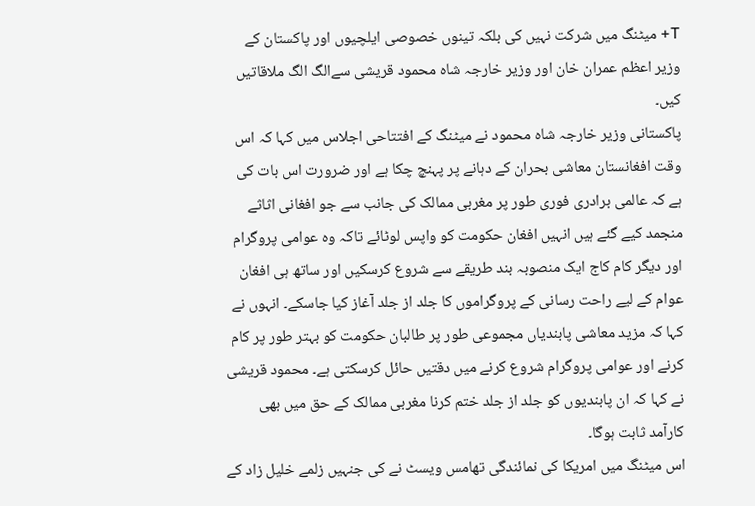T+ میٹنگ میں شرکت نہیں کی بلکہ تینوں خصوصی ایلچیوں اور پاکستان کے وزیر اعظم عمران خان اور وزیر خارجہ شاہ محمود قریشی سےالگ الگ ملاقاتیں کیں۔
پاکستانی وزیر خارجہ شاہ محمود نے میٹنگ کے افتتاحی اجلاس میں کہا کہ اس وقت افغانستان معاشی بحران کے دہانے پر پہنچ چکا ہے اور ضرورت اس بات کی ہے کہ عالمی برادری فوری طور پر مغربی ممالک کی جانب سے جو افغانی اثاثے منجمد کیے گئے ہیں انہیں افغان حکومت کو واپس لوٹائے تاکہ وہ عوامی پروگرام اور دیگر کام کاج ایک منصوبہ بند طریقے سے شروع کرسکیں اور ساتھ ہی افغان عوام کے لیے راحت رسانی کے پروگراموں کا جلد از جلد آغاز کیا جاسکے۔ انہوں نے کہا کہ مزید معاشی پابندیاں مجموعی طور پر طالبان حکومت کو بہتر طور پر کام کرنے اور عوامی پروگرام شروع کرنے میں دقتیں حائل کرسکتی ہے۔ محمود قریشی نے کہا کہ ان پابندیوں کو جلد از جلد ختم کرنا مغربی ممالک کے حق میں بھی کارآمد ثابت ہوگا۔
اس میٹنگ میں امریکا کی نمائندگی تھامس ویسٹ نے کی جنہیں زلمے خلیل زاد کے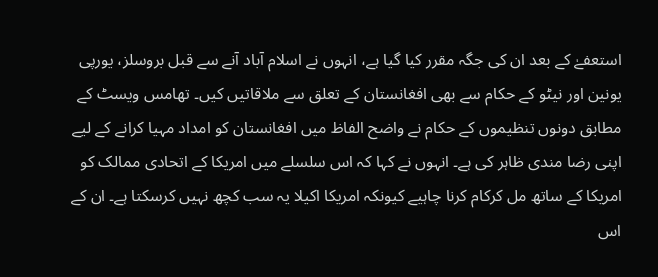استعفےٰ کے بعد ان کی جگہ مقرر کیا گیا ہے، انہوں نے اسلام آباد آنے سے قبل بروسلز، یورپی یونین اور نیٹو کے حکام سے بھی افغانستان کے تعلق سے ملاقاتیں کیں۔ تھامس ویسٹ کے مطابق دونوں تنظیموں کے حکام نے واضح الفاظ میں افغانستان کو امداد مہیا کرانے کے لیے اپنی رضا مندی ظاہر کی ہے۔ انہوں نے کہا کہ اس سلسلے میں امریکا کے اتحادی ممالک کو امریکا کے ساتھ مل کرکام کرنا چاہیے کیونکہ امریکا اکیلا یہ سب کچھ نہیں کرسکتا ہے۔ ان کے اس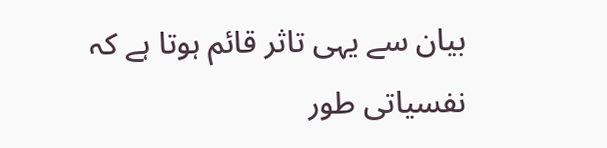بیان سے یہی تاثر قائم ہوتا ہے کہ نفسیاتی طور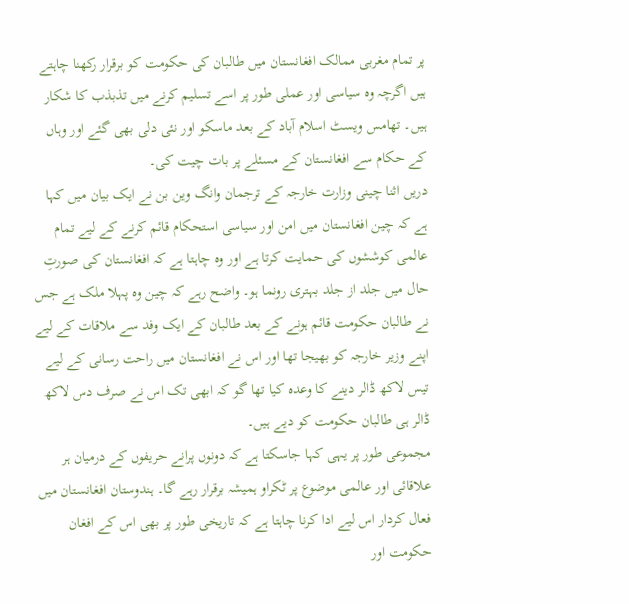پر تمام مغربی ممالک افغانستان میں طالبان کی حکومت کو برقرار رکھنا چاہتے ہیں اگرچہ وہ سیاسی اور عملی طور پر اسے تسلیم کرنے میں تذبذب کا شکار ہیں۔ تھامس ویسٹ اسلام آباد کے بعد ماسکو اور نئی دلی بھی گئے اور وہاں کے حکام سے افغانستان کے مسئلے پر بات چیت کی۔
دریں اثنا چینی وزارت خارجہ کے ترجمان وانگ وین بن نے ایک بیان میں کہا ہے کہ چین افغانستان میں امن اور سیاسی استحکام قائم کرنے کے لیے تمام عالمی کوششوں کی حمایت کرتا ہے اور وہ چاہتا ہے کہ افغانستان کی صورتِ حال میں جلد از جلد بہتری رونما ہو۔ واضح رہے کہ چین وہ پہلا ملک ہے جس نے طالبان حکومت قائم ہونے کے بعد طالبان کے ایک وفد سے ملاقات کے لیے اپنے وزیر خارجہ کو بھیجا تھا اور اس نے افغانستان میں راحت رسانی کے لیے تیس لاکھ ڈالر دینے کا وعدہ کیا تھا گو کہ ابھی تک اس نے صرف دس لاکھ ڈالر ہی طالبان حکومت کو دیے ہیں۔
مجموعی طور پر یہی کہا جاسکتا ہے کہ دونوں پرانے حریفوں کے درمیان ہر علاقائی اور عالمی موضوع پر ٹکراو ہمیشہ برقرار رہے گا۔ ہندوستان افغانستان میں فعال کردار اس لیے ادا کرنا چاہتا ہے کہ تاریخی طور پر بھی اس کے افغان حکومت اور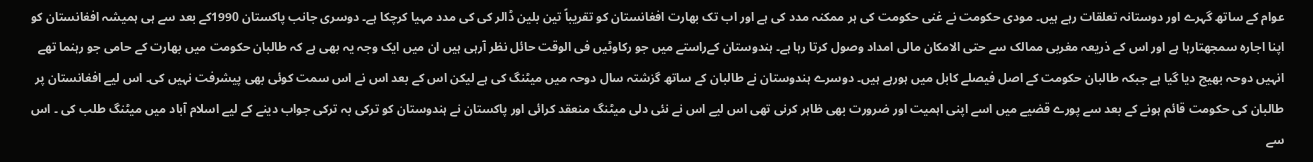عوام کے ساتھ گہرے اور دوستانہ تعلقات رہے ہیں۔ مودی حکومت نے غنی حکومت کی ہر ممکنہ مدد کی ہے اور اب تک بھارت افغانستان کو تقریباً تین بلین ڈالر کی کی مدد مہیا کرچکا ہے۔ دوسری جانب پاکستان 1990کے بعد سے ہی ہمیشہ افغانستان کو اپنا اجارہ سمجھتارہا ہے اور اس کے ذریعہ مغربی ممالک سے حتی الامکان مالی امداد وصول کرتا رہا ہے۔ ہندوستان کےراستے میں جو رکاوٹیں فی الوقت حائل نظر آرہی ہیں ان میں ایک وجہ یہ بھی ہے کہ طالبان حکومت میں بھارت کے حامی جو رہنما تھے انہیں دوحہ بھیج دیا گیا ہے جبکہ طالبان حکومت کے اصل فیصلے کابل میں ہورہے ہیں۔ دوسرے ہندوستان نے طالبان کے ساتھ گزشتہ سال دوحہ میں میٹنگ کی ہے لیکن اس کے بعد اس نے اس سمت کوئی بھی پیشرفت نہیں کی۔ اس لیے افغانستان پر طالبان کی حکومت قائم ہونے کے بعد سے پورے قضیے میں اسے اپنی اہمیت اور ضرورت بھی ظاہر کرنی تھی اس لیے اس نے نئی دلی میٹنگ منعقد کرائی اور پاکستان نے ہندوستان کو ترکی بہ ترکی جواب دینے کے لیے اسلام آباد میں میٹنگ طلب کی ۔ اس سے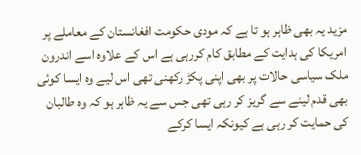مزید یہ بھی ظاہر ہو تا ہے کہ مودی حکومت افغانستان کے معاملے پر امریکا کی ہدایت کے مطابق کام کررہی ہے اس کے علاوہ اسے اندرون ملک سیاسی حالات پر بھی اپنی پکڑ رکھنی تھی اس لیے وہ ایسا کوئی بھی قدم لینے سے گریز کر رہی تھی جس سے یہ ظاہر ہو کہ وہ طالبان کی حمایت کر رہی ہے کیونکہ ایسا کرکے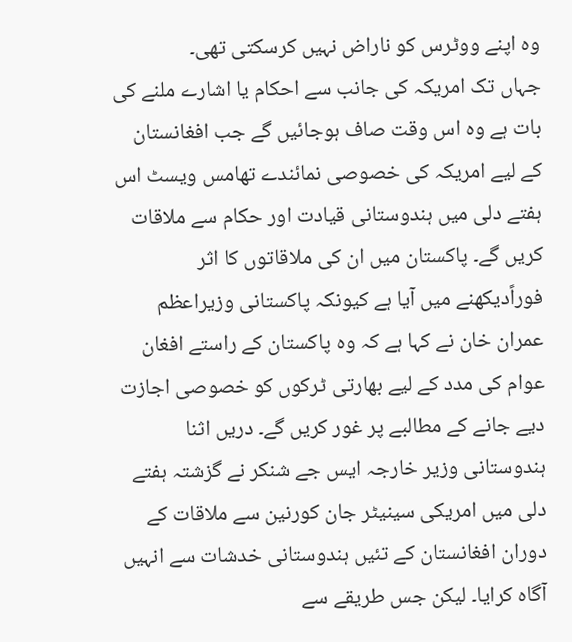وہ اپنے ووٹرس کو ناراض نہیں کرسکتی تھی۔
جہاں تک امریکہ کی جانب سے احکام یا اشارے ملنے کی بات ہے وہ اس وقت صاف ہوجائیں گے جب افغانستان کے لیے امریکہ کی خصوصی نمائندے تھامس ویسٹ اس ہفتے دلی میں ہندوستانی قیادت اور حکام سے ملاقات کریں گے۔ پاکستان میں ان کی ملاقاتوں کا اثر فوراًدیکھنے میں آیا ہے کیونکہ پاکستانی وزیراعظم عمران خان نے کہا ہے کہ وہ پاکستان کے راستے افغان عوام کی مدد کے لیے بھارتی ٹرکوں کو خصوصی اجازت دیے جانے کے مطالبے پر غور کریں گے۔ دریں اثنا ہندوستانی وزیر خارجہ ایس جے شنکر نے گزشتہ ہفتے دلی میں امریکی سینیٹر جان کورنین سے ملاقات کے دوران افغانستان کے تئیں ہندوستانی خدشات سے انہیں آگاہ کرایا۔ لیکن جس طریقے سے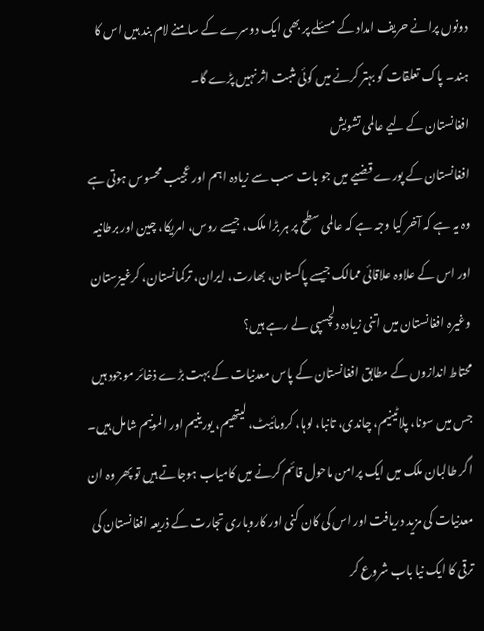دونوں پرانے حریف امداد کے مسئلے پر بھی ایک دوسرے کے سامنے لام بند ہیں اس کا ہند۔ پاک تعلقات کو بہتر کرنے میں کوئی مثبت اثر نہیں پڑے گا۔
افغانستان کے لیے عالمی تشویش
افغانستان کے پورے قضیے میں جو بات سب سے زیادہ اہم اور عجیب محسوس ہوتی ہے وہ یہ ہے کہ آخر کیا وجہ ہے کہ عالمی سطح پر ہر بڑا ملک، جیسے روس، امریکا، چین اور برطانیہ اور اس کے علاوہ علاقائی ممالک جیسے پاکستان، بھارت، ایران، ترکمانستان، کرغیزستان وغیرہ افغانستان میں اتنی زیادہ دلچسپی لے رہے ہیں؟
محتاط اندازوں کے مطابق افغانستان کے پاس معدنیات کے بہت بڑے ذخائر موجود ہیں جس میں سونا، پلاٹینیم، چاندی، تانبا، لوہا، کرومائیٹ، لیتھیم، یورینیم اور المونیم شامل ہیں۔ اگر طالبان ملک میں ایک پرامن ماحول قائم کرنے میں کامیاب ہوجاتے ہیں تو پھر وہ ان معدنیات کی مزید دریافت اور اس کی کان کنی اور کاروباری تجارت کے ذریعہ افغانستان کی ترقی کا ایک نیا باب شروع کر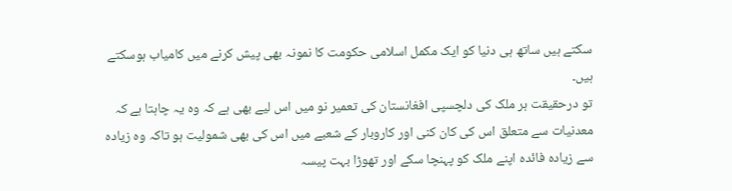سکتے ہیں ساتھ ہی دنیا کو ایک مکمل اسلامی حکومت کا نمونہ بھی پیش کرنے میں کامیاب ہوسکتے ہیں۔
تو درحقیقت ہر ملک کی دلچسپی افغانستان کی تعمیر نو میں اس لیے بھی ہے کہ وہ یہ چاہتا ہے کہ معدنیات سے متعلق اس کی کان کنی اور کاروبار کے شعبے میں اس کی بھی شمولیت ہو تاکہ وہ زیادہ سے زیادہ فائدہ اپنے ملک کو پہنچا سکے اور تھوڑا بہت پیسہ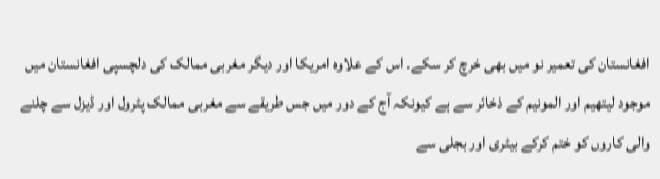افغانستان کی تعمیر نو میں بھی خرچ کر سکے۔ اس کے علاوہ امریکا اور دیگر مغربی ممالک کی دلچسپی افغانستان میں موجود لیتھیم اور المونیم کے ذخائر سے ہے کیونکہ آج کے دور میں جس طریقے سے مغربی ممالک پٹرول اور ڈیزل سے چلنے والی کاروں کو ختم کرکے بیٹری اور بجلی سے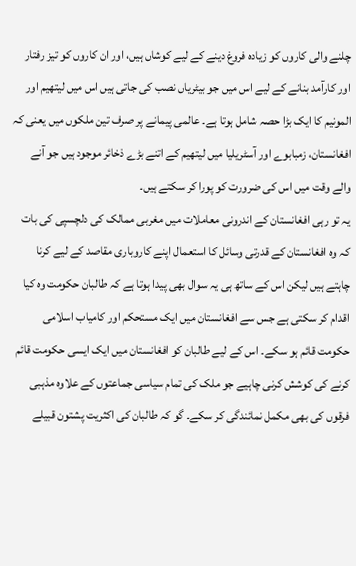چلنے والی کاروں کو زیادہ فروغ دینے کے لیے کوشاں ہیں، اور ان کاروں کو تیز رفتار اور کارآمد بنانے کے لیے اس میں جو بیٹریاں نصب کی جاتی ہیں اس میں لیتھیم اور المونیم کا ایک بڑا حصہ شامل ہوتا ہے۔ عالمی پیمانے پر صرف تین ملکوں میں یعنی کہ افغانستان، زمبابوے اور آسٹریلیا میں لیتھیم کے اتنے بڑے ذخائر موجود ہیں جو آنے والے وقت میں اس کی ضرورت کو پورا کر سکتے ہیں۔
یہ تو رہی افغانستان کے اندرونی معاملات میں مغربی ممالک کی دلچسپی کی بات کہ وہ افغانستان کے قدرتی وسائل کا استعمال اپنے کاروباری مقاصد کے لیے کرنا چاہتے ہیں لیکن اس کے ساتھ ہی یہ سوال بھی پیدا ہوتا ہے کہ طالبان حکومت وہ کیا اقدام کر سکتی ہے جس سے افغانستان میں ایک مستحکم اور کامیاب اسلامی حکومت قائم ہو سکے۔ اس کے لیے طالبان کو افغانستان میں ایک ایسی حکومت قائم کرنے کی کوشش کرنی چاہیے جو ملک کی تمام سیاسی جماعتوں کے علاوہ مذہبی فرقوں کی بھی مکمل نمائندگی کر سکے۔ گو کہ طالبان کی اکثریت پشتون قبیلے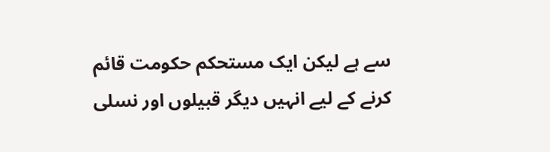سے ہے لیکن ایک مستحکم حکومت قائم کرنے کے لیے انہیں دیگر قبیلوں اور نسلی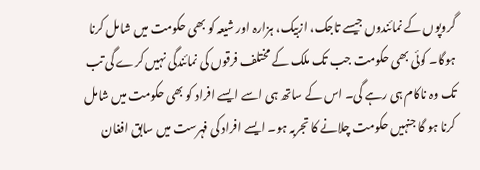گروپوں کے نمائندوں جیسے تاجک، ازبیک، ہزارہ اور شیعہ کو بھی حکومت میں شامل کرنا ہوگا۔ کوئی بھی حکومت جب تک ملک کے مختلف فرقوں کی نمائندگی نہیں کرے گی تب تک وہ ناکام ہی رہے گی۔ اس کے ساتھ ہی اسے ایسے افراد کو بھی حکومت میں شامل کرنا ہو گا جنہیں حکومت چلانے کا تجربہ ہو۔ ایسے افراد کی فہرست میں سابق افغان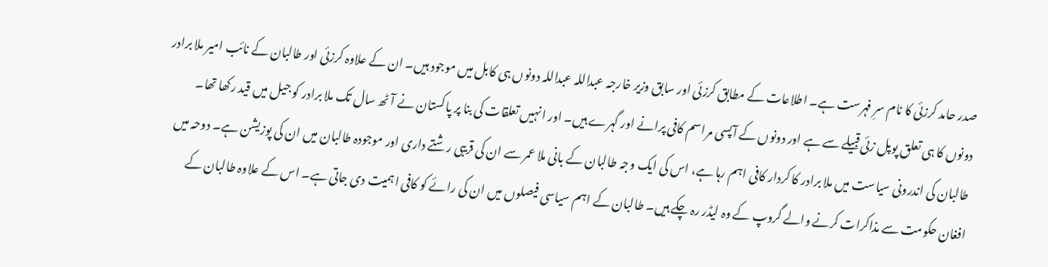صدر حامد کرزئی کا نام سرِ فہرست ہے۔ اطلاعات کے مطابق کرزئی اور سابق وزیر خارجہ عبداللہ عبداللہ دونوں ہی کابل میں موجود ہیں۔ ان کے علاوہ کرزئی اور طالبان کے نائب امیر ملا برادر دونوں کا ہی تعلق پوپل زئی قبیلے سے ہے اور دونوں کے آپسی مراسم کافی پرانے اور گہرے ہیں۔ اور انہیں تعلقات کی بنا پر پاکستان نے آٹھ سال تک ملا برادر کو جیل میں قید رکھا تھا۔ طالبان کی اندرونی سیاست میں ملا برادر کا کردار کافی اہم رہا ہے، اس کی ایک وجہ طالبان کے بانی ملا عمر سے ان کی قریبی رشتے داری اور موجودہ طالبان میں ان کی پوزیشن ہے۔ دوحہ میں افغان حکومت سے مذاکرات کرنے والے گروپ کے وہ لیڈر رہ چکے ہیں۔ طالبان کے اہم سیاسی فیصلوں میں ان کی رائے کو کافی اہمیت دی جاتی ہے۔ اس کے علاوہ طالبان کے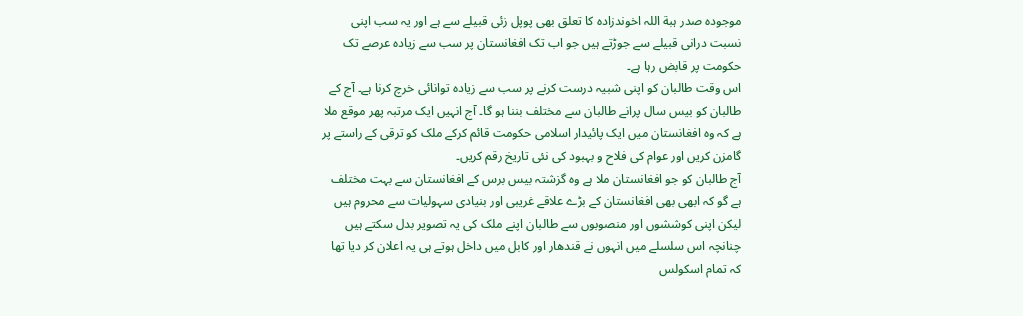موجودہ صدر ہبة اللہ اخوندزادہ کا تعلق بھی پوپل زئی قبیلے سے ہے اور یہ سب اپنی نسبت درانی قبیلے سے جوڑتے ہیں جو اب تک افغانستان پر سب سے زیادہ عرصے تک حکومت پر قابض رہا ہے۔
اس وقت طالبان کو اپنی شبیہ درست کرنے پر سب سے زیادہ توانائی خرچ کرنا ہے۔ آج کے طالبان کو بیس سال پرانے طالبان سے مختلف بننا ہو گا۔ آج انہیں ایک مرتبہ پھر موقع ملا ہے کہ وہ افغانستان میں ایک پائیدار اسلامی حکومت قائم کرکے ملک کو ترقی کے راستے پر گامزن کریں اور عوام کی فلاح و بہبود کی نئی تاریخ رقم کریں۔
آج طالبان کو جو افغانستان ملا ہے وہ گزشتہ بیس برس کے افغانستان سے بہت مختلف ہے گو کہ ابھی بھی افغانستان کے بڑے علاقے غریبی اور بنیادی سہولیات سے محروم ہیں لیکن اپنی کوششوں اور منصوبوں سے طالبان اپنے ملک کی یہ تصویر بدل سکتے ہیں چنانچہ اس سلسلے میں انہوں نے قندھار اور کابل میں داخل ہوتے ہی یہ اعلان کر دیا تھا کہ تمام اسکولس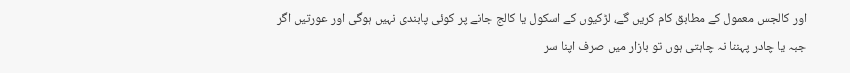اور کالجس معمول کے مطابق کام کریں گے، لڑکیوں کے اسکول یا کالج جانے پر کوئی پابندی نہیں ہوگی اور عورتیں اگر جبہ یا چادر پہننا نہ چاہتی ہوں تو بازار میں صرف اپنا سر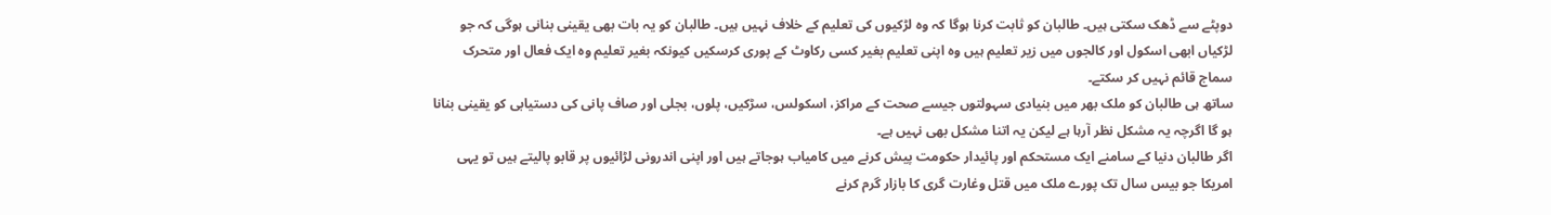دوپٹے سے ڈھک سکتی ہیں۔ طالبان کو ثابت کرنا ہوگا کہ وہ لڑکیوں کی تعلیم کے خلاف نہیں ہیں۔ طالبان کو یہ بات بھی یقینی بنانی ہوگی کہ جو لڑکیاں ابھی اسکول اور کالجوں میں زیر تعلیم ہیں وہ اپنی تعلیم بغیر کسی رکاوٹ کے پوری کرسکیں کیونکہ بغیر تعلیم وہ ایک فعال اور متحرک سماج قائم نہیں کر سکتے۔
ساتھ ہی طالبان کو ملک بھر میں بنیادی سہولتوں جیسے صحت کے مراکز، اسکولس، سڑکیں، پلوں، بجلی اور صاف پانی کی دستیابی کو یقینی بنانا ہو گا اگرچہ یہ مشکل نظر آرہا ہے لیکن یہ اتنا مشکل بھی نہیں ہے۔
اگر طالبان دنیا کے سامنے ایک مستحکم اور پائیدار حکومت پیش کرنے میں کامیاب ہوجاتے ہیں اور اپنی اندرونی لڑائیوں پر قابو پالیتے ہیں تو یہی امریکا جو بیس سال تک پورے ملک میں قتل وغارت گری کا بازار گرم کرنے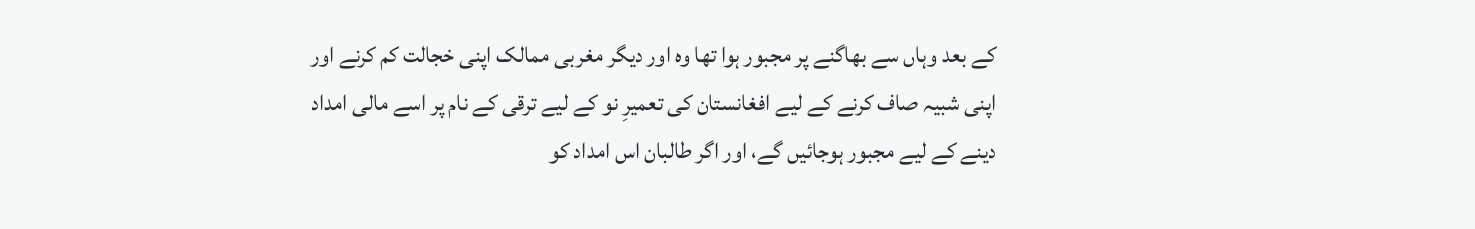کے بعد وہاں سے بھاگنے پر مجبور ہوا تھا وہ اور دیگر مغربی ممالک اپنی خجالت کم کرنے اور اپنی شبیہ صاف کرنے کے لیے افغانستان کی تعمیرِ نو کے لیے ترقی کے نام پر اسے مالی امداد دینے کے لیے مجبور ہوجائیں گے، اور اگر طالبان اس امداد کو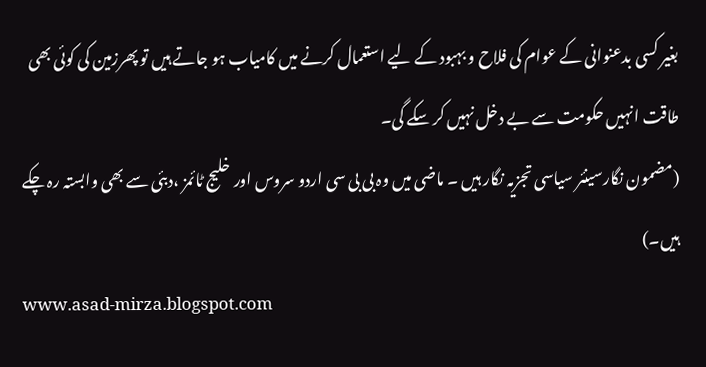بغیر کسی بدعنوانی کے عوام کی فلاح و بہبود کے لیے استعمال کرنے میں کامیاب ہو جاتے ہیں تو پھرزمین کی کوئی بھی طاقت انہیں حکومت سے بے دخل نہیں کر سکے گی۔
(مضمون نگارسینئر سیاسی تجزیہ نگار ہیں ۔ ماضی میں وہ بی بی سی اردو سروس اور خلیج ٹائمز ،دبئی سے بھی وابستہ رہ چکے ہیں۔)
www.asad-mirza.blogspot.com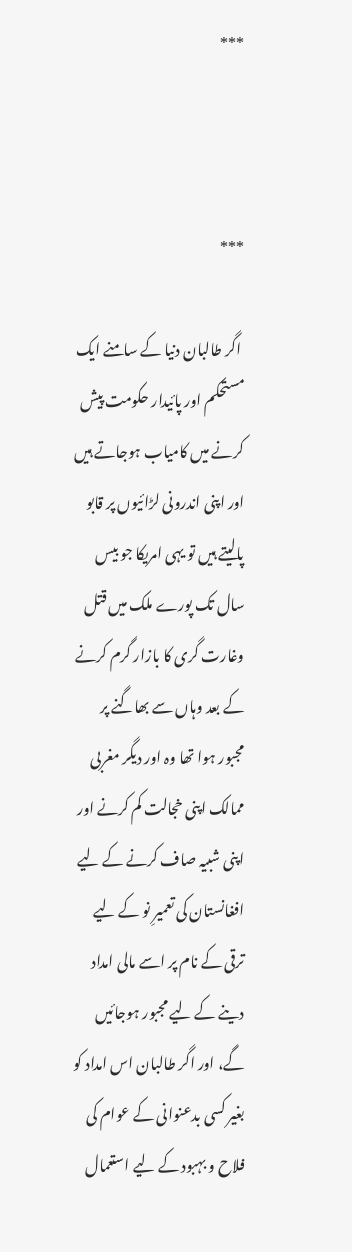***



***

 اگر طالبان دنیا کے سامنے ایک مستحکم اور پائیدار حکومت پیش کرنے میں کامیاب ہوجاتے ہیں اور اپنی اندرونی لڑائیوں پر قابو پالیتے ہیں تو یہی امریکا جو بیس سال تک پورے ملک میں قتل وغارت گری کا بازار گرم کرنے کے بعد وہاں سے بھاگنے پر مجبور ہوا تھا وہ اور دیگر مغربی ممالک اپنی خجالت کم کرنے اور اپنی شبیہ صاف کرنے کے لیے افغانستان کی تعمیرِ نو کے لیے ترقی کے نام پر اسے مالی امداد دینے کے لیے مجبور ہوجائیں گے، اور اگر طالبان اس امداد کو بغیر کسی بدعنوانی کے عوام کی فلاح و بہبود کے لیے استعمال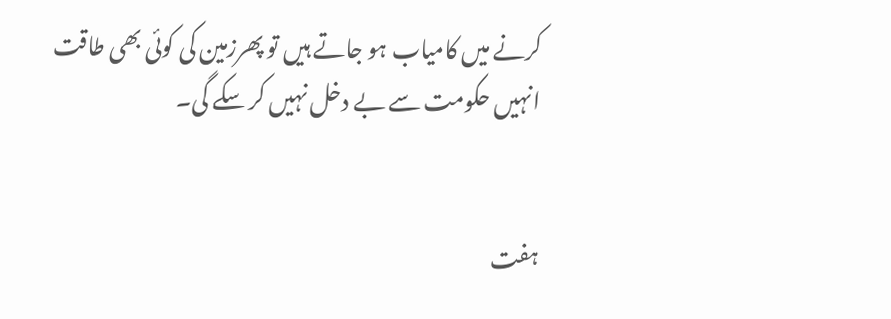کرنے میں کامیاب ہو جاتے ہیں تو پھرزمین کی کوئی بھی طاقت انہیں حکومت سے بے دخل نہیں کر سکے گی۔


ہفت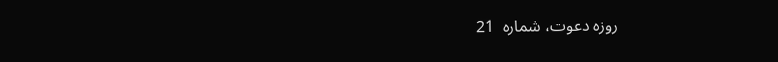روزہ دعوت، شمارہ  21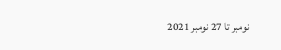نومبر تا 27 نومبر 2021